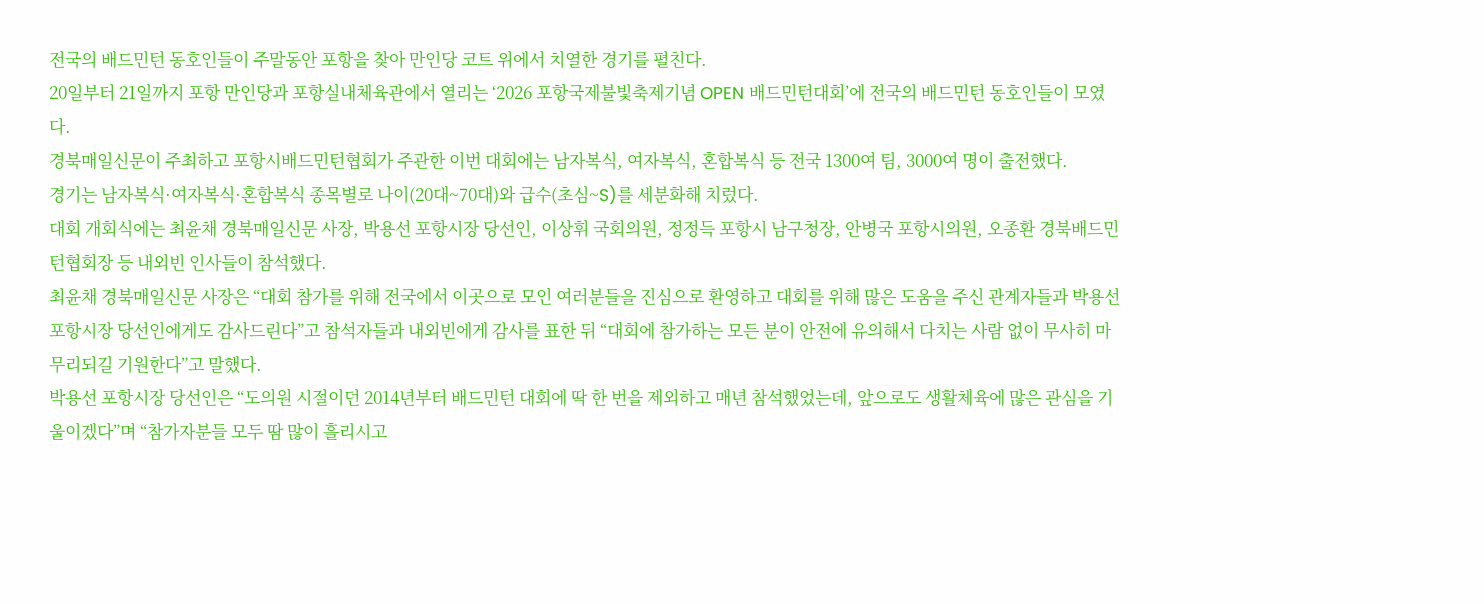전국의 배드민턴 동호인들이 주말동안 포항을 찾아 만인당 코트 위에서 치열한 경기를 펼친다.
20일부터 21일까지 포항 만인당과 포항실내체육관에서 열리는 ‘2026 포항국제불빛축제기념 OPEN 배드민턴대회’에 전국의 배드민턴 동호인들이 모였다.
경북매일신문이 주최하고 포항시배드민턴협회가 주관한 이번 대회에는 남자복식, 여자복식, 혼합복식 등 전국 1300여 팀, 3000여 명이 출전했다.
경기는 남자복식·여자복식·혼합복식 종목별로 나이(20대~70대)와 급수(초심~S)를 세분화해 치렀다.
대회 개회식에는 최윤채 경북매일신문 사장, 박용선 포항시장 당선인, 이상휘 국회의원, 정정득 포항시 남구청장, 안병국 포항시의원, 오종환 경북배드민턴협회장 등 내외빈 인사들이 참석했다.
최윤채 경북매일신문 사장은 “대회 참가를 위해 전국에서 이곳으로 모인 여러분들을 진심으로 환영하고 대회를 위해 많은 도움을 주신 관계자들과 박용선 포항시장 당선인에게도 감사드린다”고 참석자들과 내외빈에게 감사를 표한 뒤 “대회에 참가하는 모든 분이 안전에 유의해서 다치는 사람 없이 무사히 마무리되길 기원한다”고 말했다.
박용선 포항시장 당선인은 “도의원 시절이던 2014년부터 배드민턴 대회에 딱 한 번을 제외하고 매년 참석했었는데, 앞으로도 생활체육에 많은 관심을 기울이겠다”며 “참가자분들 모두 땀 많이 흘리시고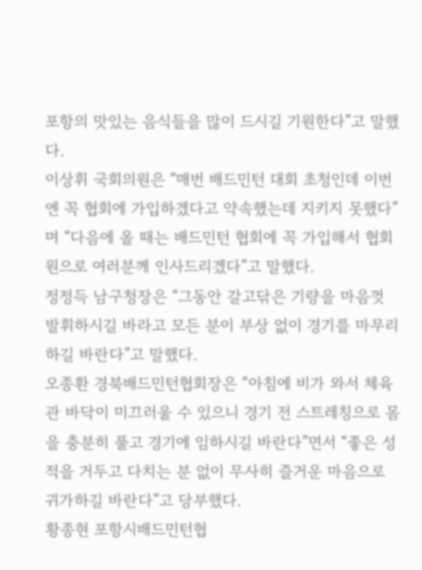포항의 맛있는 음식들을 많이 드시길 기원한다”고 말했다.
이상휘 국회의원은 “매번 배드민턴 대회 초청인데 이번엔 꼭 협회에 가입하겠다고 약속했는데 지키지 못했다”며 “다음에 올 때는 배드민턴 협회에 꼭 가입해서 협회원으로 여러분께 인사드리겠다”고 말했다.
정정득 남구청장은 “그동안 갈고닦은 기량을 마음껏 발휘하시길 바라고 모든 분이 부상 없이 경기를 마무리하길 바란다”고 말했다.
오종환 경북배드민턴협회장은 “아침에 비가 와서 체육관 바닥이 미끄러울 수 있으니 경기 전 스트레칭으로 몸을 충분히 풀고 경기에 임하시길 바란다”면서 “좋은 성적을 거두고 다치는 분 없이 무사히 즐거운 마음으로 귀가하길 바란다”고 당부했다.
황종현 포항시배드민턴협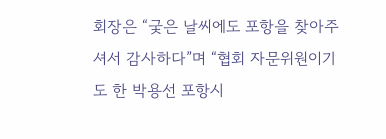회장은 “궂은 날씨에도 포항을 찾아주셔서 감사하다”며 “협회 자문위원이기도 한 박용선 포항시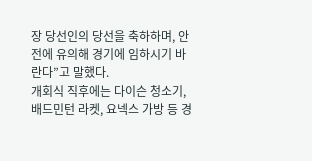장 당선인의 당선을 축하하며, 안전에 유의해 경기에 임하시기 바란다”고 말했다.
개회식 직후에는 다이슨 청소기, 배드민턴 라켓, 요넥스 가방 등 경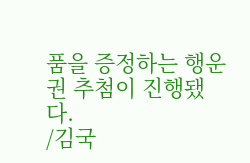품을 증정하는 행운권 추첨이 진행됐다.
/김국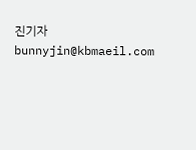진기자 bunnyjin@kbmaeil.com